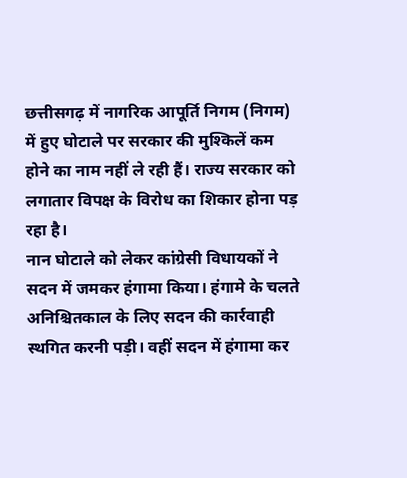छत्तीसगढ़ में नागरिक आपूर्ति निगम (निगम) में हुए घोटाले पर सरकार की मुश्किलें कम होने का नाम नहीं ले रही हैं। राज्य सरकार को लगातार विपक्ष के विरोध का शिकार होना पड़ रहा है।
नान घोटाले को लेकर कांग्रेसी विधायकों ने सदन में जमकर हंगामा किया। हंगामे के चलते अनिश्चितकाल के लिए सदन की कार्रवाही स्थगित करनी पड़ी। वहीं सदन में हंगामा कर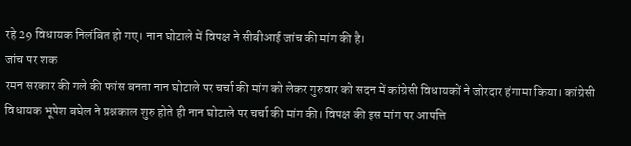रहे 29 विधायक निलंबित हो गए। नान घोटाले में विपक्ष ने सीबीआई जांच की मांग की है।
जांच पर शक
रमन सरकार की गले की फांस बनता नान घोटाले पर चर्चा की मांग को लेकर गुरुवार को सदन में कांग्रेसी विधायकों ने जोरदार हंगामा किया। कांग्रेसी विधायक भूपेश बघेल ने प्रश्नकाल शुरु होते ही नान घोटाले पर चर्चा की मांग की। विपक्ष की इस मांग पर आपत्ति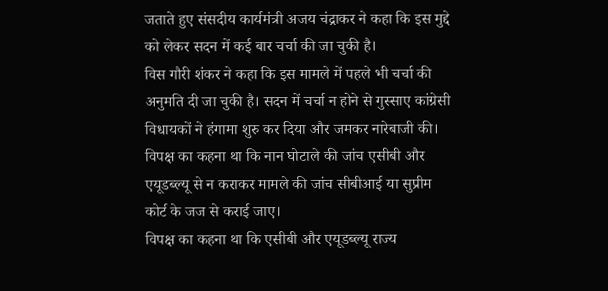जताते हुए संसदीय कार्यमंत्री अजय चंद्राकर ने कहा कि इस मुद्दे को लेकर सदन में कई बार चर्चा की जा चुकी है।
विस गौरी शंकर ने कहा कि इस मामले में पहले भी चर्चा की अनुमति दी जा चुकी है। सदन में चर्चा न होने से गुस्साए कांग्रेसी विधायकों ने हंगामा शुरु कर दिया और जमकर नारेबाजी की। विपक्ष का कहना था कि नान घोटाले की जांच एसीबी और एयूडब्ल्यू से न कराकर मामले की जांच सीबीआई या सुप्रीम कोर्ट के जज से कराई जाए।
विपक्ष का कहना था कि एसीबी और एयूडब्ल्यू राज्य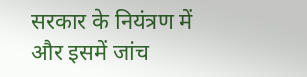सरकार के नियंत्रण में और इसमें जांच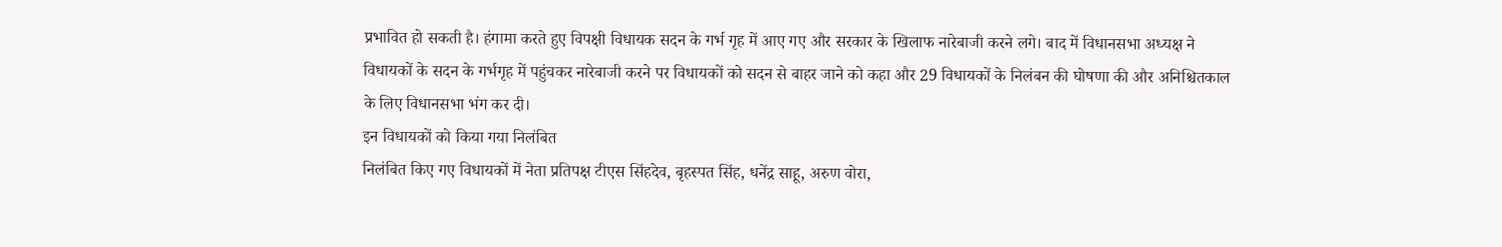प्रभावित हो सकती है। हंगामा करते हुए विपक्षी विधायक सदन के गर्भ गृह में आए गए और सरकार के खिलाफ नारेबाजी करने लगे। बाद में विधानसभा अध्यक्ष ने विधायकों के सदन के गर्भगृह में पहुंचकर नारेबाजी करने पर विधायकों को सदन से बाहर जाने को कहा और 29 विधायकों के निलंबन की घोषणा की और अनिश्चितकाल के लिए विधानसभा भंग कर दी।
इन विधायकों को किया गया निलंबित
निलंबित किए गए विधायकों में नेता प्रतिपक्ष टीएस सिंहदेव, बृहस्पत सिंह, धनेंद्र साहू, अरुण वोरा,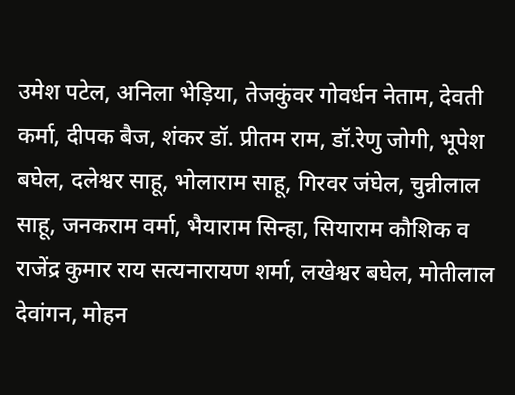उमेश पटेल, अनिला भेड़िया, तेजकुंवर गोवर्धन नेताम, देवती कर्मा, दीपक बैज, शंकर डॉ. प्रीतम राम, डॉ.रेणु जोगी, भूपेश बघेल, दलेश्वर साहू, भोलाराम साहू, गिरवर जंघेल, चुन्नीलाल साहू, जनकराम वर्मा, भैयाराम सिन्हा, सियाराम कौशिक व राजेंद्र कुमार राय सत्यनारायण शर्मा, लखेश्वर बघेल, मोतीलाल देवांगन, मोहन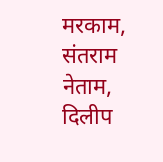मरकाम, संतराम नेताम, दिलीप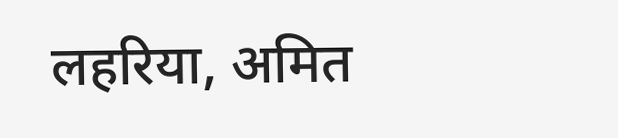लहरिया, अमित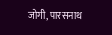जोगी, पारसनाथ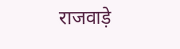राजवाड़े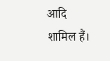आदि शामिल हैं।